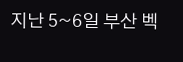지난 5~6일 부산 벡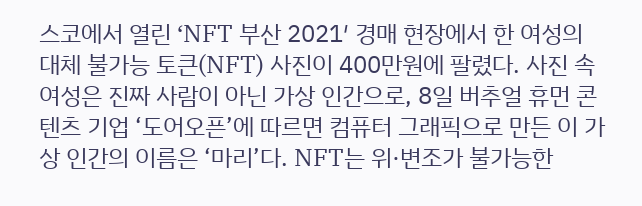스코에서 열린 ‘NFT 부산 2021′ 경매 현장에서 한 여성의 대체 불가능 토큰(NFT) 사진이 400만원에 팔렸다. 사진 속 여성은 진짜 사람이 아닌 가상 인간으로, 8일 버추얼 휴먼 콘텐츠 기업 ‘도어오픈’에 따르면 컴퓨터 그래픽으로 만든 이 가상 인간의 이름은 ‘마리’다. NFT는 위·변조가 불가능한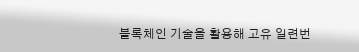블록체인 기술을 활용해 고유 일련번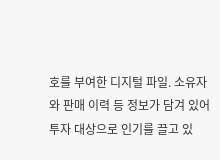호를 부여한 디지털 파일. 소유자와 판매 이력 등 정보가 담겨 있어 투자 대상으로 인기를 끌고 있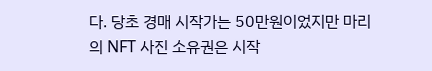다. 당초 경매 시작가는 50만원이었지만 마리의 NFT 사진 소유권은 시작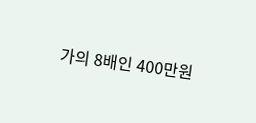가의 8배인 400만원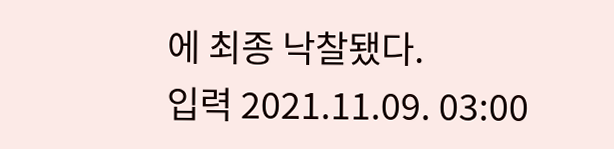에 최종 낙찰됐다.
입력 2021.11.09. 03:00